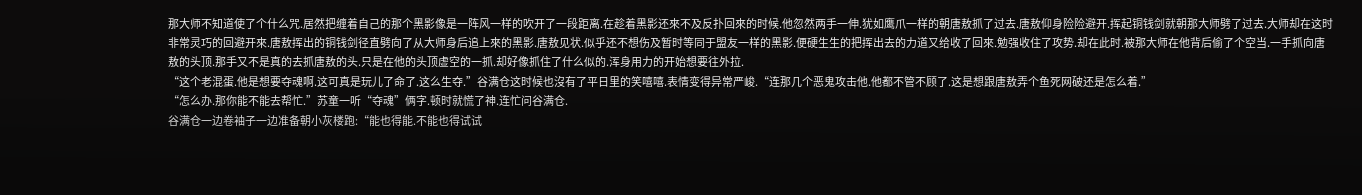那大师不知道使了个什么咒.居然把缠着自己的那个黑影像是一阵风一样的吹开了一段距离.在趁着黑影还來不及反扑回來的时候.他忽然两手一伸.犹如鹰爪一样的朝唐敖抓了过去.唐敖仰身险险避开.挥起铜钱剑就朝那大师劈了过去.大师却在这时非常灵巧的回避开來.唐敖挥出的铜钱剑径直劈向了从大师身后追上來的黑影.唐敖见状.似乎还不想伤及暂时等同于盟友一样的黑影.便硬生生的把挥出去的力道又给收了回來.勉强收住了攻势.却在此时.被那大师在他背后偷了个空当.一手抓向唐敖的头顶.那手又不是真的去抓唐敖的头.只是在他的头顶虚空的一抓.却好像抓住了什么似的.浑身用力的开始想要往外拉.
“这个老混蛋.他是想要夺魂啊.这可真是玩儿了命了.这么生夺.”谷满仓这时候也沒有了平日里的笑嘻嘻.表情变得异常严峻.“连那几个恶鬼攻击他.他都不管不顾了.这是想跟唐敖弄个鱼死网破还是怎么着.”
“怎么办.那你能不能去帮忙.”苏童一听“夺魂”俩字.顿时就慌了神.连忙问谷满仓.
谷满仓一边卷袖子一边准备朝小灰楼跑:“能也得能.不能也得试试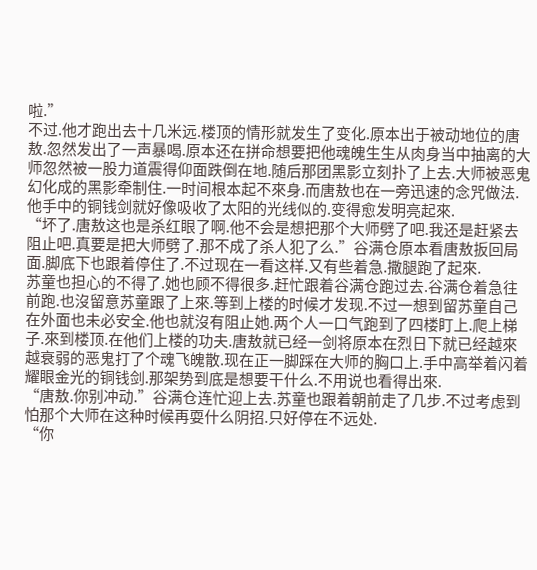啦.”
不过.他才跑出去十几米远.楼顶的情形就发生了变化.原本出于被动地位的唐敖.忽然发出了一声暴喝.原本还在拼命想要把他魂魄生生从肉身当中抽离的大师忽然被一股力道震得仰面跌倒在地.随后那团黑影立刻扑了上去.大师被恶鬼幻化成的黑影牵制住.一时间根本起不來身.而唐敖也在一旁迅速的念咒做法.他手中的铜钱剑就好像吸收了太阳的光线似的.变得愈发明亮起來.
“坏了.唐敖这也是杀红眼了啊.他不会是想把那个大师劈了吧.我还是赶紧去阻止吧.真要是把大师劈了.那不成了杀人犯了么.”谷满仓原本看唐敖扳回局面.脚底下也跟着停住了.不过现在一看这样.又有些着急.撒腿跑了起來.
苏童也担心的不得了.她也顾不得很多.赶忙跟着谷满仓跑过去.谷满仓着急往前跑.也沒留意苏童跟了上來.等到上楼的时候才发现.不过一想到留苏童自己在外面也未必安全.他也就沒有阻止她.两个人一口气跑到了四楼盯上.爬上梯子.來到楼顶.在他们上楼的功夫.唐敖就已经一剑将原本在烈日下就已经越來越衰弱的恶鬼打了个魂飞魄散.现在正一脚踩在大师的胸口上.手中高举着闪着耀眼金光的铜钱剑.那架势到底是想要干什么.不用说也看得出來.
“唐敖.你别冲动.”谷满仓连忙迎上去.苏童也跟着朝前走了几步.不过考虑到怕那个大师在这种时候再耍什么阴招.只好停在不远处.
“你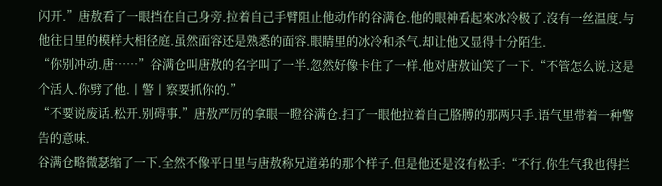闪开.”唐敖看了一眼挡在自己身旁.拉着自己手臂阻止他动作的谷满仓.他的眼神看起來冰冷极了.沒有一丝温度.与他往日里的模样大相径庭.虽然面容还是熟悉的面容.眼睛里的冰冷和杀气.却让他又显得十分陌生.
“你别冲动.唐……”谷满仓叫唐敖的名字叫了一半.忽然好像卡住了一样.他对唐敖讪笑了一下.“不管怎么说.这是个活人.你劈了他.丨警丨察要抓你的.”
“不要说废话.松开.别碍事.”唐敖严厉的拿眼一瞪谷满仓.扫了一眼他拉着自己胳膊的那两只手.语气里带着一种警告的意味.
谷满仓略微瑟缩了一下.全然不像平日里与唐敖称兄道弟的那个样子.但是他还是沒有松手:“不行.你生气我也得拦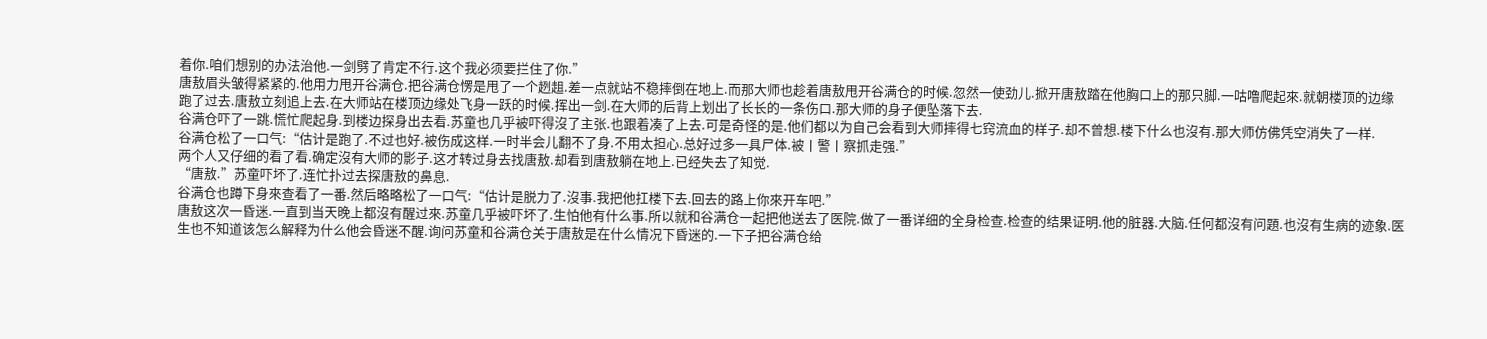着你.咱们想别的办法治他.一剑劈了肯定不行.这个我必须要拦住了你.”
唐敖眉头皱得紧紧的.他用力甩开谷满仓.把谷满仓愣是甩了一个趔趄.差一点就站不稳摔倒在地上.而那大师也趁着唐敖甩开谷满仓的时候.忽然一使劲儿.掀开唐敖踏在他胸口上的那只脚.一咕噜爬起來.就朝楼顶的边缘跑了过去.唐敖立刻追上去.在大师站在楼顶边缘处飞身一跃的时候.挥出一剑.在大师的后背上划出了长长的一条伤口.那大师的身子便坠落下去.
谷满仓吓了一跳.慌忙爬起身.到楼边探身出去看.苏童也几乎被吓得沒了主张.也跟着凑了上去.可是奇怪的是.他们都以为自己会看到大师摔得七窍流血的样子.却不曾想.楼下什么也沒有.那大师仿佛凭空消失了一样.
谷满仓松了一口气:“估计是跑了.不过也好.被伤成这样.一时半会儿翻不了身.不用太担心.总好过多一具尸体.被丨警丨察抓走强.”
两个人又仔细的看了看.确定沒有大师的影子.这才转过身去找唐敖.却看到唐敖躺在地上.已经失去了知觉.
“唐敖.”苏童吓坏了.连忙扑过去探唐敖的鼻息.
谷满仓也蹲下身來查看了一番.然后略略松了一口气:“估计是脱力了.沒事.我把他扛楼下去.回去的路上你來开车吧.”
唐敖这次一昏迷.一直到当天晚上都沒有醒过來.苏童几乎被吓坏了.生怕他有什么事.所以就和谷满仓一起把他送去了医院.做了一番详细的全身检查.检查的结果证明.他的脏器.大脑.任何都沒有问題.也沒有生病的迹象.医生也不知道该怎么解释为什么他会昏迷不醒.询问苏童和谷满仓关于唐敖是在什么情况下昏迷的.一下子把谷满仓给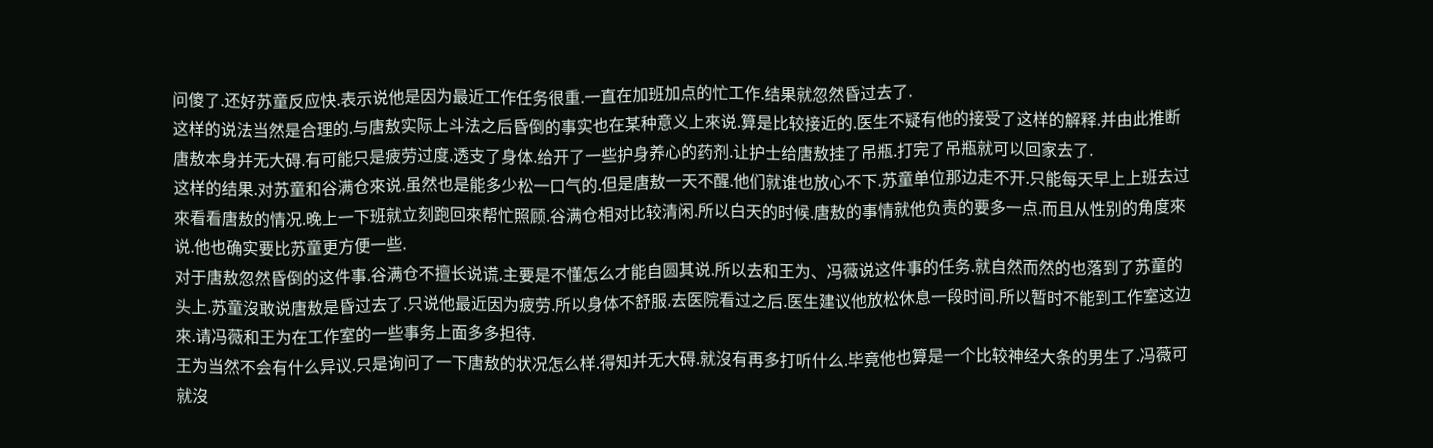问傻了.还好苏童反应快.表示说他是因为最近工作任务很重.一直在加班加点的忙工作.结果就忽然昏过去了.
这样的说法当然是合理的.与唐敖实际上斗法之后昏倒的事实也在某种意义上來说.算是比较接近的.医生不疑有他的接受了这样的解释.并由此推断唐敖本身并无大碍.有可能只是疲劳过度.透支了身体.给开了一些护身养心的药剂.让护士给唐敖挂了吊瓶.打完了吊瓶就可以回家去了.
这样的结果.对苏童和谷满仓來说.虽然也是能多少松一口气的.但是唐敖一天不醒.他们就谁也放心不下.苏童单位那边走不开.只能每天早上上班去过來看看唐敖的情况.晚上一下班就立刻跑回來帮忙照顾.谷满仓相对比较清闲.所以白天的时候.唐敖的事情就他负责的要多一点.而且从性别的角度來说.他也确实要比苏童更方便一些.
对于唐敖忽然昏倒的这件事.谷满仓不擅长说谎.主要是不懂怎么才能自圆其说.所以去和王为、冯薇说这件事的任务.就自然而然的也落到了苏童的头上.苏童沒敢说唐敖是昏过去了.只说他最近因为疲劳.所以身体不舒服.去医院看过之后.医生建议他放松休息一段时间.所以暂时不能到工作室这边來.请冯薇和王为在工作室的一些事务上面多多担待.
王为当然不会有什么异议.只是询问了一下唐敖的状况怎么样.得知并无大碍.就沒有再多打听什么.毕竟他也算是一个比较神经大条的男生了.冯薇可就沒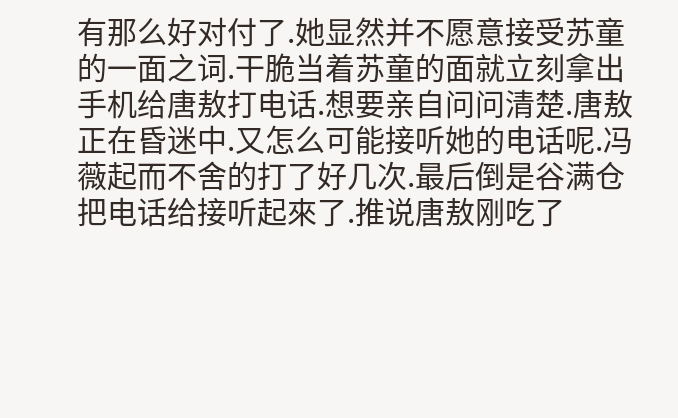有那么好对付了.她显然并不愿意接受苏童的一面之词.干脆当着苏童的面就立刻拿出手机给唐敖打电话.想要亲自问问清楚.唐敖正在昏迷中.又怎么可能接听她的电话呢.冯薇起而不舍的打了好几次.最后倒是谷满仓把电话给接听起來了.推说唐敖刚吃了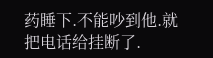药睡下.不能吵到他.就把电话给挂断了.